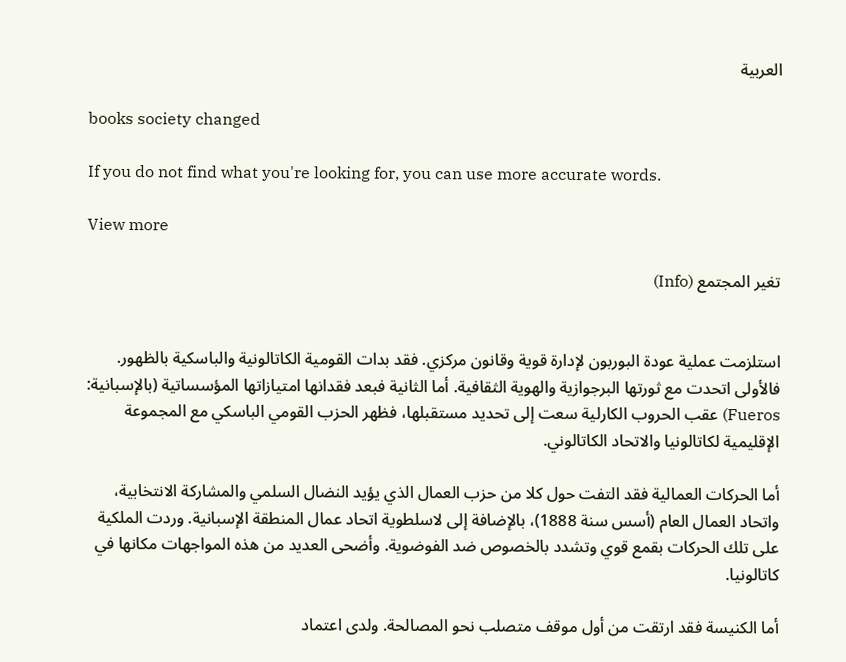العربية

books society changed

If you do not find what you're looking for, you can use more accurate words.

View more

تغير المجتمع (Info)


استلزمت عملية عودة البوربون لإدارة قوية وقانون مركزي. فقد بدات القومية الكاتالونية والباسكية بالظهور. فالأولى اتحدت مع ثورتها البرجوازية والهوية الثقافية. أما الثانية فبعد فقدانها امتيازاتها المؤسساتية (بالإسبانية: Fueros) عقب الحروب الكارلية سعت إلى تحديد مستقبلها، فظهر الحزب القومي الباسكي مع المجموعة الإقليمية لكاتالونيا والاتحاد الكاتالوني.

أما الحركات العمالية فقد التفت حول كلا من حزب العمال الذي يؤيد النضال السلمي والمشاركة الانتخابية، واتحاد العمال العام (أسس سنة 1888)، بالإضافة إلى لاسلطوية اتحاد عمال المنطقة الإسبانية. وردت الملكية على تلك الحركات بقمع قوي وتشدد بالخصوص ضد الفوضوية. وأضحى العديد من هذه المواجهات مكانها في كاتالونيا.

أما الكنيسة فقد ارتقت من أول موقف متصلب نحو المصالحة. ولدى اعتماد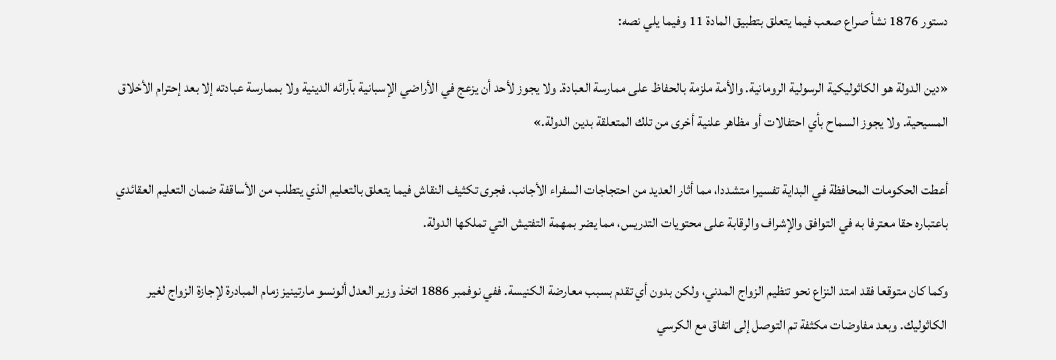دستور 1876 نشأ صراع صعب فيما يتعلق بتطبيق المادة 11 وفيما يلي نصه:

«دين الدولة هو الكاثوليكية الرسولية الرومانية. والأمة ملزمة بالحفاظ على ممارسة العبادة. ولا يجوز لأحد أن يزعج في الأراضي الإسبانية بآرائه الدينية ولا بممارسة عبادته إلا بعد إحترام الأخلاق المسيحية. ولا يجوز السماح بأي احتفالات أو مظاهر علنية أخرى من تلك المتعلقة بدين الدولة.»

أعطت الحكومات المحافظة في البداية تفسيرا متشددا، مما أثار العديد من احتجاجات السفراء الأجانب. فجرى تكثيف النقاش فيما يتعلق بالتعليم الذي يتطلب من الأساقفة ضمان التعليم العقائدي باعتباره حقا معترفا به في التوافق والإشراف والرقابة على محتويات التدريس، مما يضر بمهمة التفتيش التي تملكها الدولة.

وكما كان متوقعا فقد امتد النزاع نحو تنظيم الزواج المدني، ولكن بدون أي تقدم بسبب معارضة الكنيسة. ففي نوفمبر 1886 اتخذ وزير العدل ألونسو مارتينيز زمام المبادرة لإجازة الزواج لغير الكاثوليك. وبعد مفاوضات مكثفة تم التوصل إلى اتفاق مع الكرسي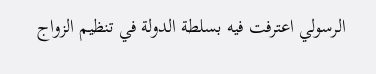الرسولي اعترفت فيه بسلطة الدولة في تنظيم الزواج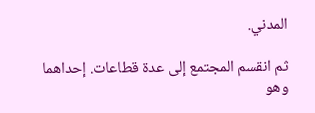المدني.

ثم انقسم المجتمع إلى عدة قطاعات. إحداهما وهو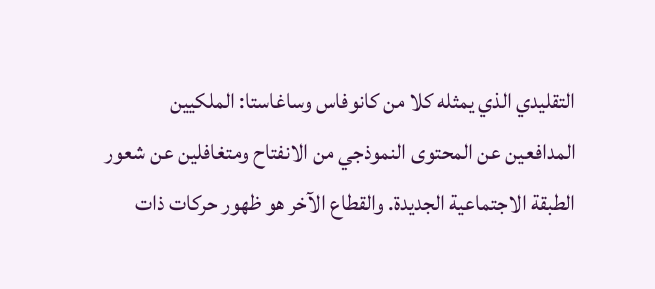التقليدي الذي يمثله كلا من كانوفاس وساغاستا: الملكيين المدافعين عن المحتوى النموذجي من الانفتاح ومتغافلين عن شعور الطبقة الاجتماعية الجديدة. والقطاع الآخر هو ظهور حركات ذات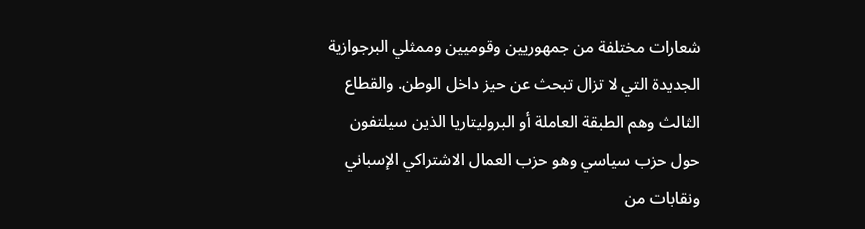شعارات مختلفة من جمهوريين وقوميين وممثلي البرجوازية الجديدة التي لا تزال تبحث عن حيز داخل الوطن. والقطاع الثالث وهم الطبقة العاملة أو البروليتاريا الذين سيلتفون حول حزب سياسي وهو حزب العمال الاشتراكي الإسباني ونقابات من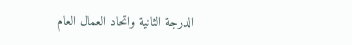الدرجة الثانية واتحاد العمال العام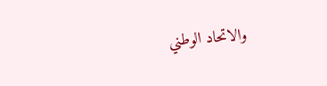والاتحاد الوطني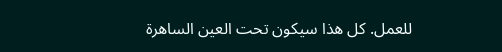للعمل. كل هذا سيكون تحت العين الساهرة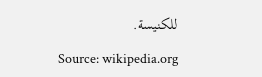للكنيسة.

Source: wikipedia.org